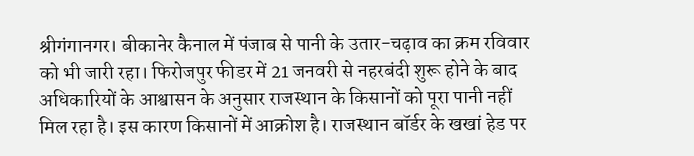श्रीगंगानगर। बीकानेर कैनाल में पंजाब से पानी के उतार-चढ़ाव का क्रम रविवार को भी जारी रहा। फिरोजपुर फीडर में 21 जनवरी से नहरबंदी शुरू होने के बाद अधिकारियों के आश्वासन के अनुसार राजस्थान के किसानों को पूरा पानी नहीं मिल रहा है। इस कारण किसानों में आक्रोश है। राजस्थान बॉर्डर के खखां हेड पर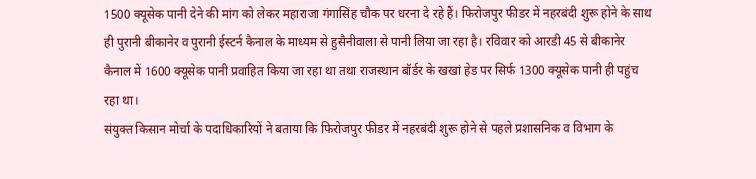1500 क्यूसेक पानी देने की मांग को लेकर महाराजा गंगासिंह चौक पर धरना दे रहे हैं। फिरोजपुर फीडर में नहरबंदी शुरू होने के साथ ही पुरानी बीकानेर व पुरानी ईस्टर्न कैनाल के माध्यम से हुसैनीवाला से पानी लिया जा रहा है। रविवार को आरडी 45 से बीकानेर कैनाल में 1600 क्यूसेक पानी प्रवाहित किया जा रहा था तथा राजस्थान बॉर्डर के खखां हेड पर सिर्फ 1300 क्यूसेक पानी ही पहुंच रहा था।
संयुक्त किसान मोर्चा के पदाधिकारियों ने बताया कि फिरोजपुर फीडर में नहरबंदी शुरू होने से पहले प्रशासनिक व विभाग के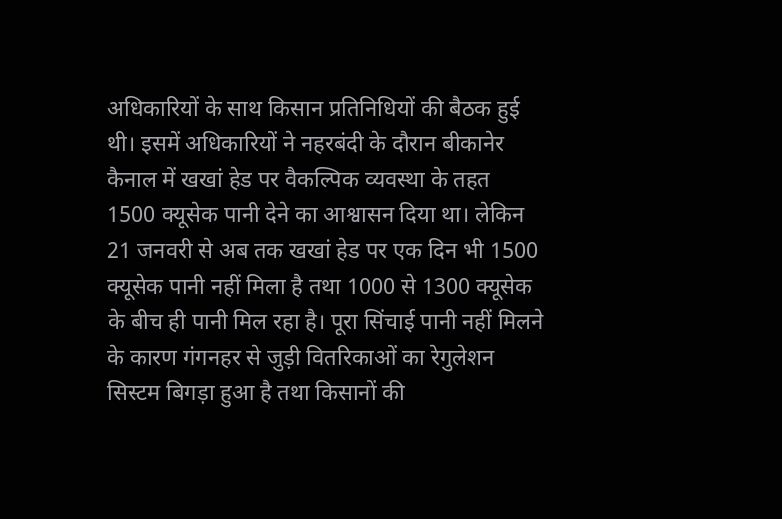अधिकारियों के साथ किसान प्रतिनिधियों की बैठक हुई थी। इसमें अधिकारियों ने नहरबंदी के दौरान बीकानेर कैनाल में खखां हेड पर वैकल्पिक व्यवस्था के तहत 1500 क्यूसेक पानी देने का आश्वासन दिया था। लेकिन 21 जनवरी से अब तक खखां हेड पर एक दिन भी 1500 क्यूसेक पानी नहीं मिला है तथा 1000 से 1300 क्यूसेक के बीच ही पानी मिल रहा है। पूरा सिंचाई पानी नहीं मिलने के कारण गंगनहर से जुड़ी वितरिकाओं का रेगुलेशन सिस्टम बिगड़ा हुआ है तथा किसानों की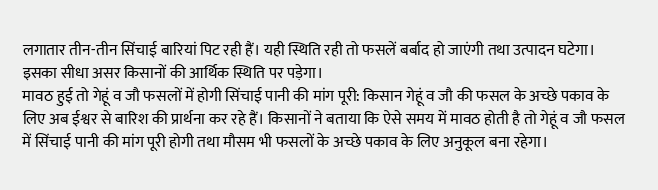लगातार तीन-तीन सिंचाई बारियां पिट रही हैं। यही स्थिति रही तो फसलें बर्बाद हो जाएंगी तथा उत्पादन घटेगा। इसका सीधा असर किसानों की आर्थिक स्थिति पर पड़ेगा।
मावठ हुई तो गेहूं व जौ फसलों में होगी सिंचाई पानी की मांग पूरी: किसान गेहूं व जौ की फसल के अच्छे पकाव के लिए अब ईश्वर से बारिश की प्रार्थना कर रहे हैं। किसानों ने बताया कि ऐसे समय में मावठ होती है तो गेहूं व जौ फसल में सिंचाई पानी की मांग पूरी होगी तथा मौसम भी फसलों के अच्छे पकाव के लिए अनुकूल बना रहेगा।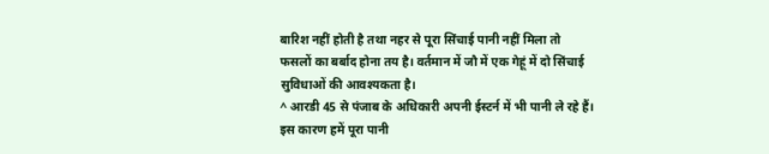बारिश नहीं होती है तथा नहर से पूरा सिंचाई पानी नहीं मिला तो फसलों का बर्बाद होना तय है। वर्तमान में जौ में एक गेहूं में दो सिंचाई सुविधाओं की आवश्यकता है।
^ आरडी 45 से पंजाब के अधिकारी अपनी ईस्टर्न में भी पानी ले रहे हैं। इस कारण हमें पूरा पानी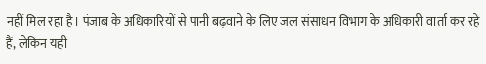नहीं मिल रहा है। पंजाब के अधिकारियों से पानी बढ़वाने के लिए जल संसाधन विभाग के अधिकारी वार्ता कर रहे हैं, लेकिन यही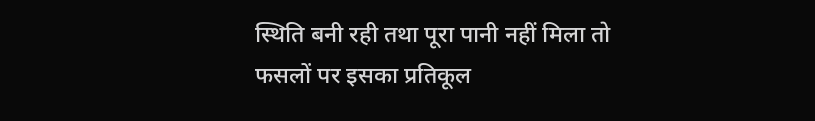स्थिति बनी रही तथा पूरा पानी नहीं मिला तो फसलों पर इसका प्रतिकूल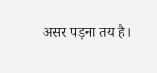असर पड़ना तय है।